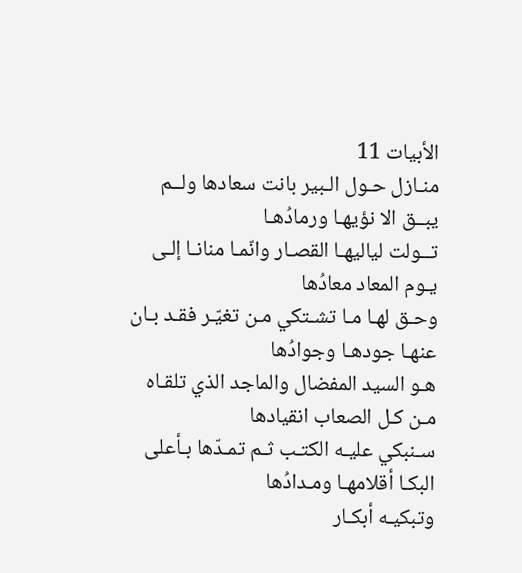الأبيات 11
منـازل حـول الـبير بانت سعادها ولــم يبــق الا نؤيهـا ورمادُهـا
تــولت لياليهـا القصـار وانّمـا منانـا إلـى يـوم المعاد معادُها
وحـق لهـا مـا تشـتكي مـن تغيّـر فقـد بـان عنهـا جودهـا وجوادُها
هـو السيد المفضال والماجد الذي تلقـاه مـن كـل الصعاب انقيادها
سـنبكي عليـه الكتـب ثـم تمـدّها بـأعلى البكـا أقلامهـا ومـدادُها
وتبكيـه أبكـار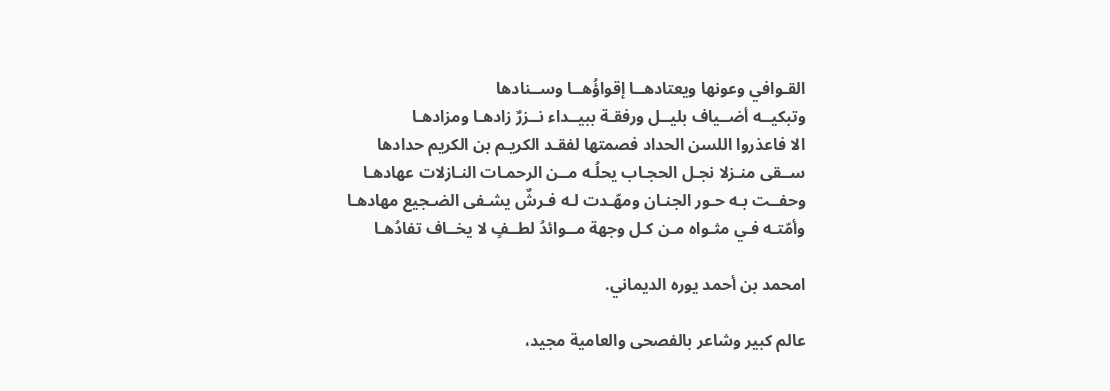القـوافي وعونها ويعتادهــا إقواؤُهــا وســنادها
وتبكيــه أضــياف بليــل ورفقـة ببيــداء نــزرٌ زادهـا ومزادهـا
الا فاعذروا اللسن الحداد فصمتها لفقـد الكريـم بن الكريم حدادها
ســقى منـزلا نجـل الحجـاب يحلُـه مــن الرحمـات النـازلات عهادهـا
وحفــت بـه حـور الجنـان ومهّـدت لـه فـرشٌ يشـفى الضـجيع مهادهـا
وأمّتـه فـي مثـواه مـن كـل وجهة مــوائدُ لطــفٍ لا يخــاف تفادُهـا

امحمد بن أحمد يوره الديماني.

عالم كبير وشاعر بالفصحى والعامية مجيد،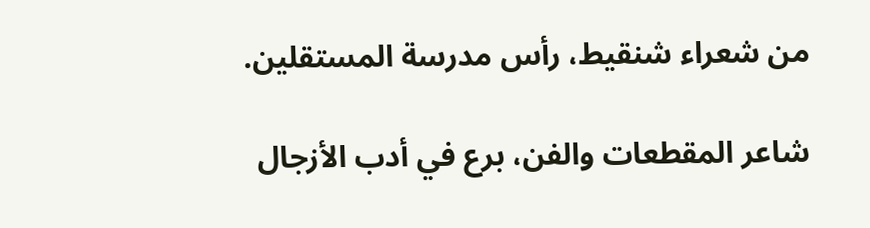من شعراء شنقيط، رأس مدرسة المستقلين.

شاعر المقطعات والفن، برع في أدب الأزجال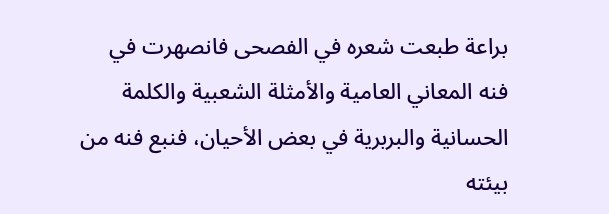براعة طبعت شعره في الفصحى فانصهرت في فنه المعاني العامية والأمثلة الشعبية والكلمة الحسانية والبربرية في بعض الأحيان، فنبع فنه من بيئته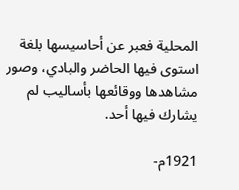المحلية فعبر عن أحاسيسها بلغة استوى فيها الحاضر والبادي، وصور مشاهدها ووقائعها بأساليب لم يشارك فيها أحد.

1921م-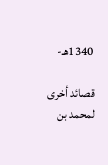1340هـ-

قصائد أخرى لمحمد بن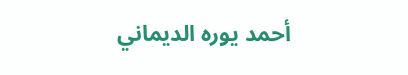أحمد يوره الديماني